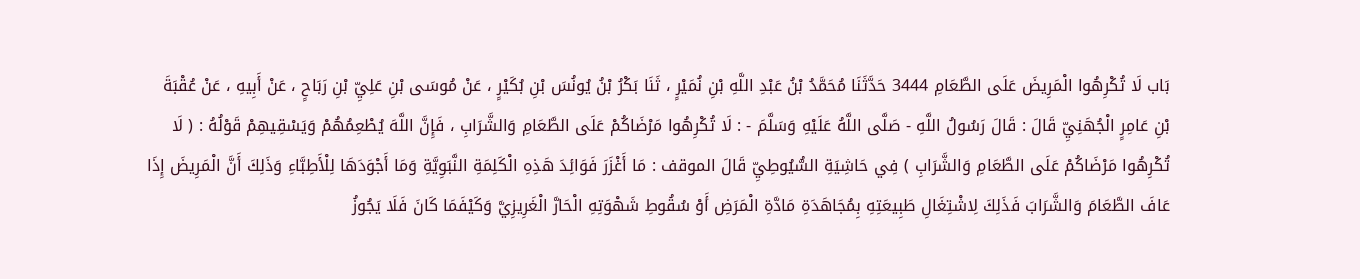بَاب لَا تُكْرِهُوا الْمَرِيضَ عَلَى الطَّعَامِ 3444 حَدَّثَنَا مُحَمَّدُ بْنُ عَبْدِ اللَّهِ بْنِ نُمَيْرٍ ، ثَنَا بَكْرُ بْنُ يُونُسَ بْنِ بُكَيْرٍ ، عَنْ مُوسَى بْنِ عَلِيِّ بْنِ رَبَاحٍ ، عَنْ أَبِيهِ ، عَنْ عُقْبَةَ بْنِ عَامِرٍ الْجُهَنِيِّ قَالَ : قَالَ رَسُولُ اللَّهِ - صَلَّى اللَّهُ عَلَيْهِ وَسَلَّمَ - : لَا تُكْرِهُوا مَرْضَاكُمْ عَلَى الطَّعَامِ وَالشَّرَابِ ، فَإِنَّ اللَّهَ يُطْعِمُهُمْ وَيَسْقِيهِمْ قَوْلُهُ : ( لَا تُكْرِهُوا مَرْضَاكُمْ عَلَى الطَّعَامِ وَالشَّرَابِ ) فِي حَاشِيَةِ السُّيُوطِيِّ قَالَ الموقف : مَا أَغْزَرَ فَوَائِدَ هَذِهِ الْكَلِمَةِ النَّبَوِيَّةِ وَمَا أَجْوَدَهَا لِلْأَطِبَّاءِ وَذَلِكَ أَنَّ الْمَرِيضَ إِذَا عَافَ الطَّعَامَ وَالشَّرَابَ فَذَلِكَ لِاشْتِغَالِ طَبِيعَتِهِ بِمُجَاهَدَةِ مَادَّةِ الْمَرَضِ أَوْ سُقُوطِ شَهْوَتِهِ الْحَارَّ الْغَرِيزِيَّ وَكَيْفَمَا كَانَ فَلَا يَجُوزُ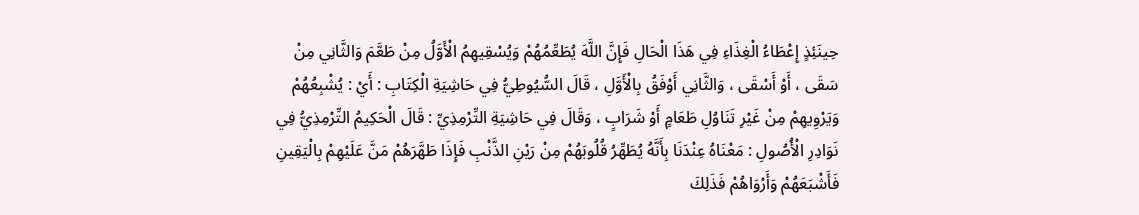حِينَئِذٍ إِعْطَاءُ الْغِذَاءِ فِي هَذَا الْحَالِ فَإِنَّ اللَّهَ يُطَعِّمُهُمْ وَيُسْقِيهِمُ الْأَوَّلُ مِنْ طَعَّمَ وَالثَّانِي مِنْ سَقَى ، أَوْ أَسْقَى ، وَالثَّانِي أَوْفَقُ بِالْأَوَّلِ ، قَالَ السُّيُوطِيُّ فِي حَاشِيَةِ الْكِتَابِ : أَيْ : يُشْبِعُهُمْ وَيَرْوِيهِمْ مِنْ غَيْرِ تَنَاوُلِ طَعَامٍ أَوْ شَرَابٍ ، وَقَالَ فِي حَاشِيَةِ التِّرْمِذِيِّ : قَالَ الْحَكِيمُ التِّرْمِذِيُّ فِي نَوَادِرِ الْأُصُولِ : مَعْنَاهُ عِنْدَنَا بِأَنَّهُ يُطَهِّرُ قُلُوبَهُمْ مِنْ رَيْنِ الذَّنْبِ فَإِذَا طَهَّرَهُمْ مَنَّ عَلَيْهِمْ بِالْيَقِينِ فَأَشْبَعَهُمْ وَأَرْوَاهُمْ فَذَلِكَ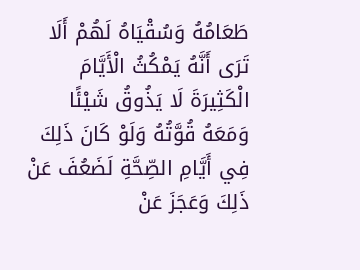طَعَامُهُ وَسُقْيَاهُ لَهُمْ أَلَا تَرَى أَنَّهُ يَمْكُثُ الْأَيَّامَ الْكَثِيرَةَ لَا يَذُوقُ شَيْئًا وَمَعَهُ قُوَّتُهُ وَلَوْ كَانَ ذَلِكَ فِي أَيَّامِ الصِّحَّةِ لَضَعُفَ عَنْ ذَلِكَ وَعَجَزَ عَنْ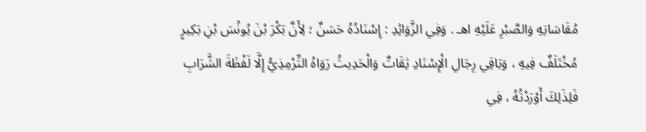مُقَاسَاتِهِ وَالصَّبْرِ عَلَيْهِ اهـ . وَفِي الزَّوَائِدِ : إِسْنَادُهُ حَسَنٌ ؛ لِأَنَّ بَكْرَ بْنَ يُونُسَ بْنِ بَكِيرٍ مُخْتَلَفٌ فِيهِ ، وَبَاقِي رِجَالِ الْإِسْنَادِ ثِقَاتٌ وَالْحَدِيثُ رَوَاهُ التِّرْمِذِيُّ إِلَّا لَفْظَةَ الشَّرَابِ فَلِذَلِكَ أَوْرَدْتُهُ ، فِي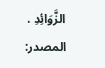الزَّوَائِدِ .
المصدر: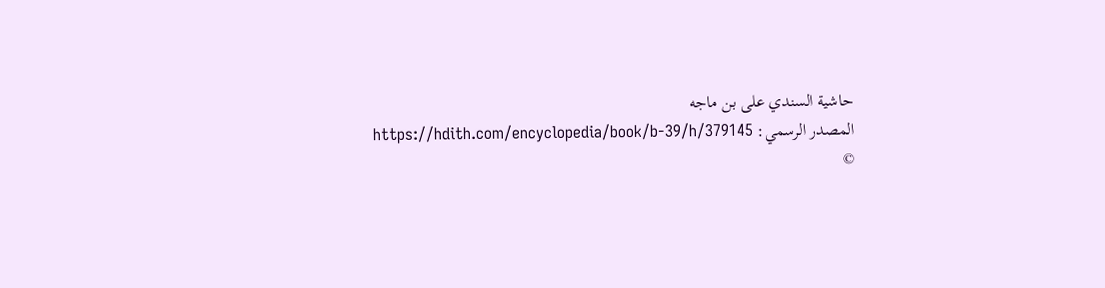حاشية السندي على بن ماجه
المصدر الرسمي: https://hdith.com/encyclopedia/book/b-39/h/379145
©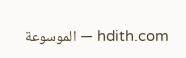hdith.com — الموسوعة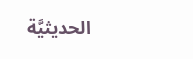الحديثيَّة